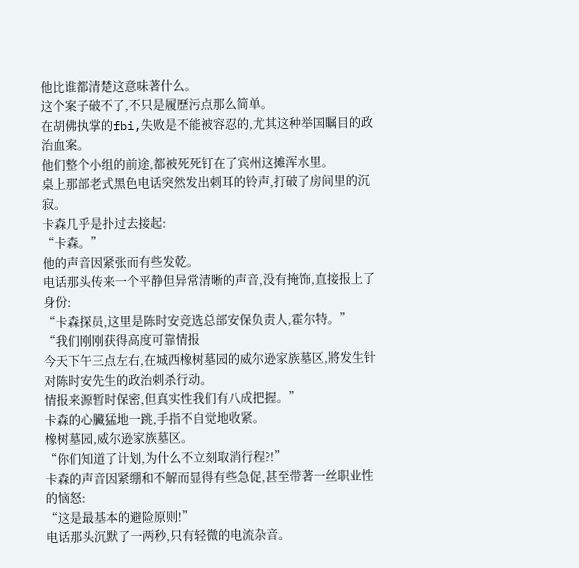他比谁都清楚这意味著什么。
这个案子破不了,不只是履歷污点那么简单。
在胡佛执掌的fbi,失败是不能被容忍的,尤其这种举国瞩目的政治血案。
他们整个小组的前途,都被死死钉在了宾州这摊浑水里。
桌上那部老式黑色电话突然发出刺耳的铃声,打破了房间里的沉寂。
卡森几乎是扑过去接起:
“卡森。”
他的声音因紧张而有些发乾。
电话那头传来一个平静但异常清晰的声音,没有掩饰,直接报上了身份:
“卡森探员,这里是陈时安竞选总部安保负责人,霍尔特。”
“我们刚刚获得高度可靠情报
今天下午三点左右,在城西橡树墓园的威尔逊家族墓区,將发生针对陈时安先生的政治刺杀行动。
情报来源暂时保密,但真实性我们有八成把握。”
卡森的心臟猛地一跳,手指不自觉地收紧。
橡树墓园,威尔逊家族墓区。
“你们知道了计划,为什么不立刻取消行程?!”
卡森的声音因紧绷和不解而显得有些急促,甚至带著一丝职业性的恼怒:
“这是最基本的避险原则!”
电话那头沉默了一两秒,只有轻微的电流杂音。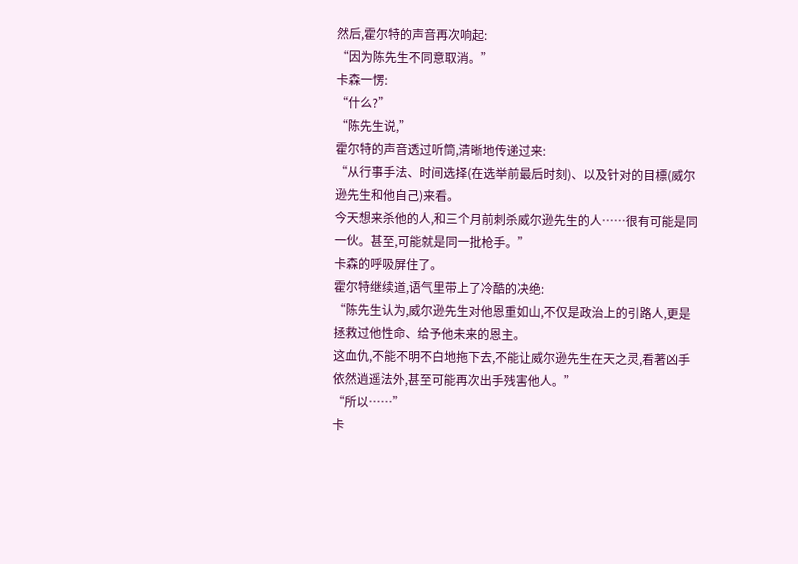然后,霍尔特的声音再次响起:
“因为陈先生不同意取消。”
卡森一愣:
“什么?”
“陈先生说,”
霍尔特的声音透过听筒,清晰地传递过来:
“从行事手法、时间选择(在选举前最后时刻)、以及针对的目標(威尔逊先生和他自己)来看。
今天想来杀他的人,和三个月前刺杀威尔逊先生的人……很有可能是同一伙。甚至,可能就是同一批枪手。”
卡森的呼吸屏住了。
霍尔特继续道,语气里带上了冷酷的决绝:
“陈先生认为,威尔逊先生对他恩重如山,不仅是政治上的引路人,更是拯救过他性命、给予他未来的恩主。
这血仇,不能不明不白地拖下去,不能让威尔逊先生在天之灵,看著凶手依然逍遥法外,甚至可能再次出手残害他人。”
“所以……”
卡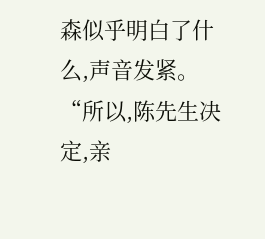森似乎明白了什么,声音发紧。
“所以,陈先生决定,亲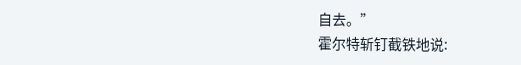自去。”
霍尔特斩钉截铁地说: